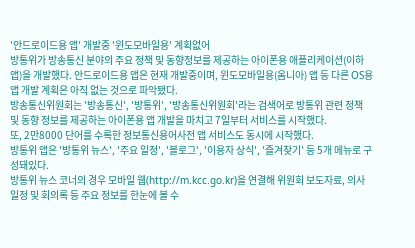'안드로이드용 앱' 개발중 '윈도모바일용' 계획없어
방통위가 방송통신 분야의 주요 정책 및 동향정보를 제공하는 아이폰용 애플리케이션(이하 앱)을 개발했다. 안드로이드용 앱은 현재 개발중이며, 윈도모바일용(옴니아) 앱 등 다른 OS용 앱 개발 계획은 아직 없는 것으로 파악됐다.
방송통신위원회는 '방송통신', '방통위', '방송통신위원회'라는 검색어로 방통위 관련 정책 및 동향 정보를 제공하는 아이폰용 앱 개발을 마치고 7일부터 서비스를 시작했다.
또, 2만8000 단어를 수록한 정보통신용어사전 앱 서비스도 동시에 시작했다.
방통위 앱은 '방통위 뉴스', '주요 일정', '블로그', '이용자 상식', '즐겨찾기' 등 5개 메뉴로 구성돼있다.
방통위 뉴스 코너의 경우 모바일 웹(http://m.kcc.go.kr)을 연결해 위원회 보도자료, 의사일정 및 회의록 등 주요 정보를 한눈에 볼 수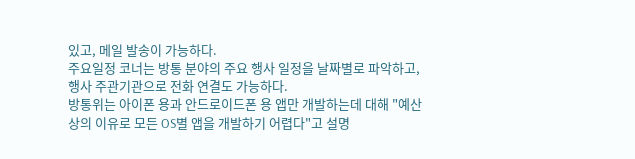있고, 메일 발송이 가능하다.
주요일정 코너는 방통 분야의 주요 행사 일정을 날짜별로 파악하고, 행사 주관기관으로 전화 연결도 가능하다.
방통위는 아이폰 용과 안드로이드폰 용 앱만 개발하는데 대해 "예산상의 이유로 모든 OS별 앱을 개발하기 어렵다"고 설명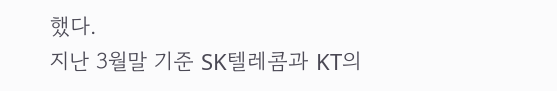했다.
지난 3월말 기준 SK텔레콤과 KT의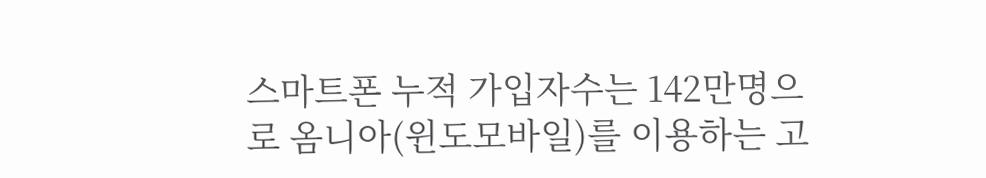스마트폰 누적 가입자수는 142만명으로 옴니아(윈도모바일)를 이용하는 고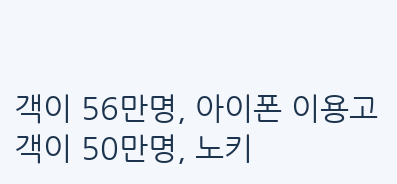객이 56만명, 아이폰 이용고객이 50만명, 노키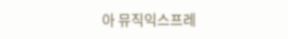아 뮤직익스프레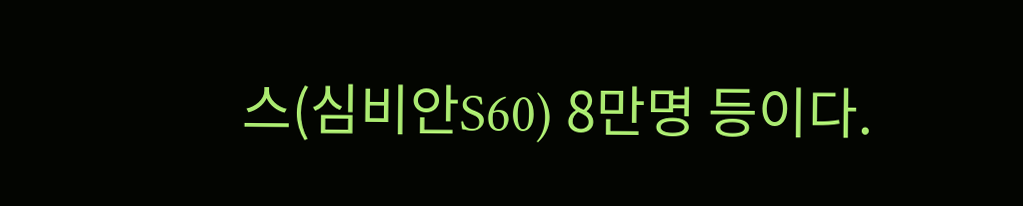스(심비안S60) 8만명 등이다.